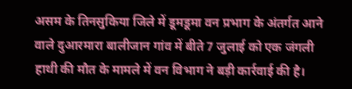असम के तिनसुकिया जिले में डूमडूमा वन प्रभाग के अंतर्गत आने वाले दुआरमारा बालीजान गांव में बीते 7 जुलाई को एक जंगली हाथी की मौत के मामले में वन विभाग ने बड़ी कार्रवाई की है।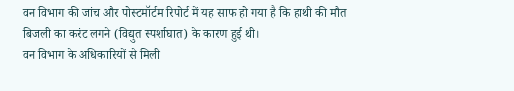वन विभाग की जांच और पोस्टमॉर्टम रिपोर्ट में यह साफ हो गया है कि हाथी की मौत बिजली का करंट लगने (विद्युत स्पर्शाघात) के कारण हुई थी।
वन विभाग के अधिकारियों से मिली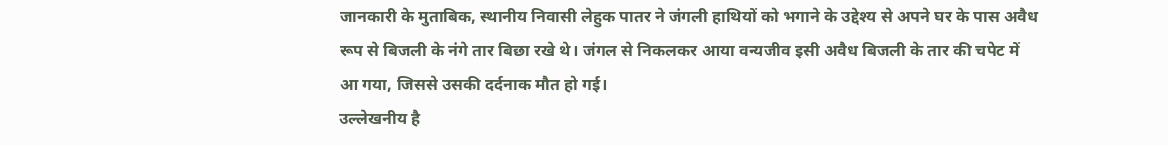जानकारी के मुताबिक, स्थानीय निवासी लेहुक पातर ने जंगली हाथियों को भगाने के उद्देश्य से अपने घर के पास अवैध रूप से बिजली के नंगे तार बिछा रखे थे। जंगल से निकलकर आया वन्यजीव इसी अवैध बिजली के तार की चपेट में आ गया, जिससे उसकी दर्दनाक मौत हो गई।
उल्लेखनीय है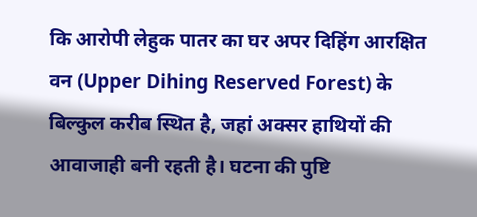कि आरोपी लेहुक पातर का घर अपर दिहिंग आरक्षित वन (Upper Dihing Reserved Forest) के बिल्कुल करीब स्थित है, जहां अक्सर हाथियों की आवाजाही बनी रहती है। घटना की पुष्टि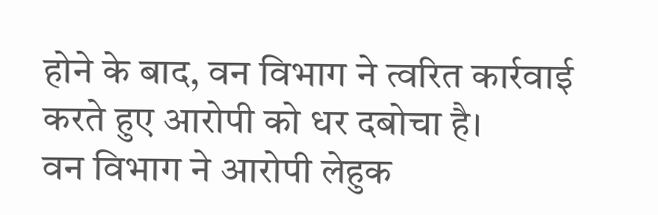होने के बाद, वन विभाग ने त्वरित कार्रवाई करते हुए आरोपी को धर दबोचा है।
वन विभाग ने आरोपी लेहुक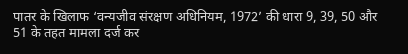पातर के खिलाफ ‘वन्यजीव संरक्षण अधिनियम, 1972’ की धारा 9, 39, 50 और 51 के तहत मामला दर्ज कर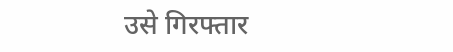उसे गिरफ्तार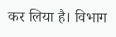कर लिया है। विभाग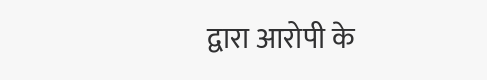द्वारा आरोपी के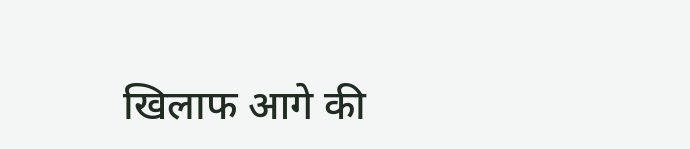खिलाफ आगे की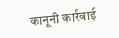कानूनी कार्रवाई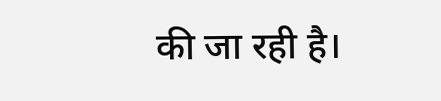की जा रही है।